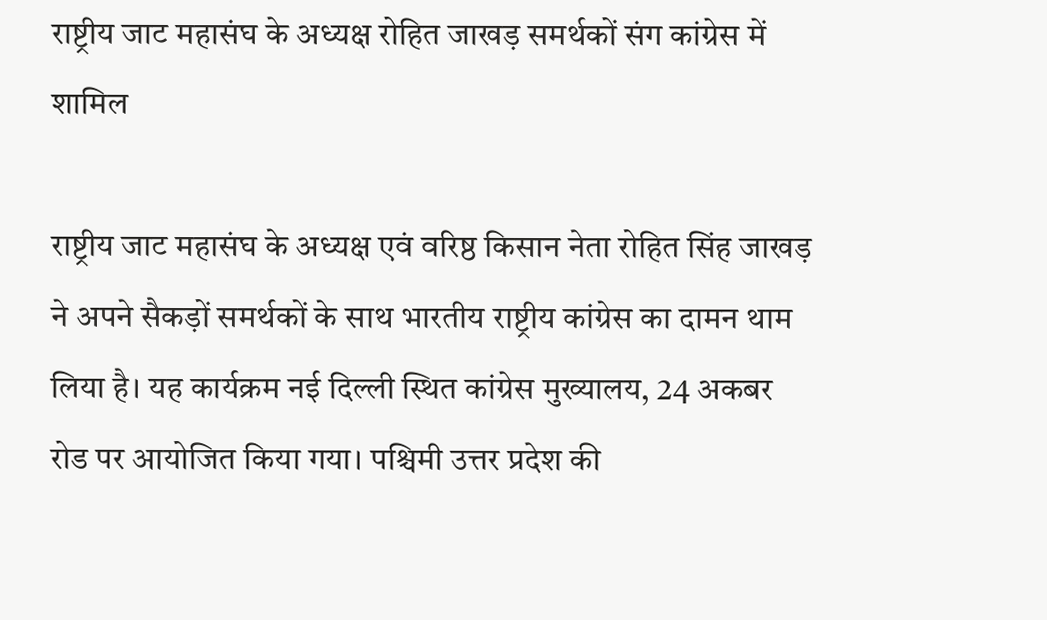राष्ट्रीय जाट महासंघ के अध्यक्ष रोहित जाखड़ समर्थकों संग कांग्रेस में शामिल

राष्ट्रीय जाट महासंघ के अध्यक्ष एवं वरिष्ठ किसान नेता रोहित सिंह जाखड़ ने अपने सैकड़ों समर्थकों के साथ भारतीय राष्ट्रीय कांग्रेस का दामन थाम लिया है। यह कार्यक्रम नई दिल्ली स्थित कांग्रेस मुख्यालय, 24 अकबर रोड पर आयोजित किया गया। पश्चिमी उत्तर प्रदेश की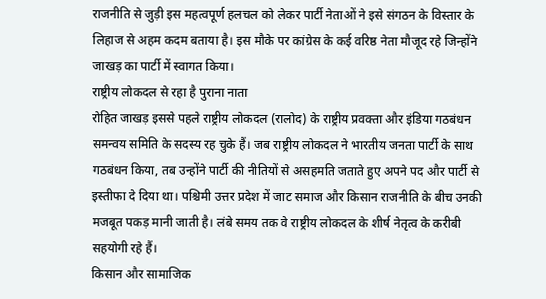राजनीति से जुड़ी इस महत्वपूर्ण हलचल को लेकर पार्टी नेताओं ने इसे संगठन के विस्तार के लिहाज से अहम कदम बताया है। इस मौके पर कांग्रेस के कई वरिष्ठ नेता मौजूद रहे जिन्होंने जाखड़ का पार्टी में स्वागत किया।
राष्ट्रीय लोकदल से रहा है पुराना नाता
रोहित जाखड़ इससे पहले राष्ट्रीय लोकदल (रालोद) के राष्ट्रीय प्रवक्ता और इंडिया गठबंधन समन्वय समिति के सदस्य रह चुके हैं। जब राष्ट्रीय लोकदल ने भारतीय जनता पार्टी के साथ गठबंधन किया, तब उन्होंने पार्टी की नीतियों से असहमति जताते हुए अपने पद और पार्टी से इस्तीफा दे दिया था। पश्चिमी उत्तर प्रदेश में जाट समाज और किसान राजनीति के बीच उनकी मजबूत पकड़ मानी जाती है। लंबे समय तक वे राष्ट्रीय लोकदल के शीर्ष नेतृत्व के करीबी सहयोगी रहे हैं।
किसान और सामाजिक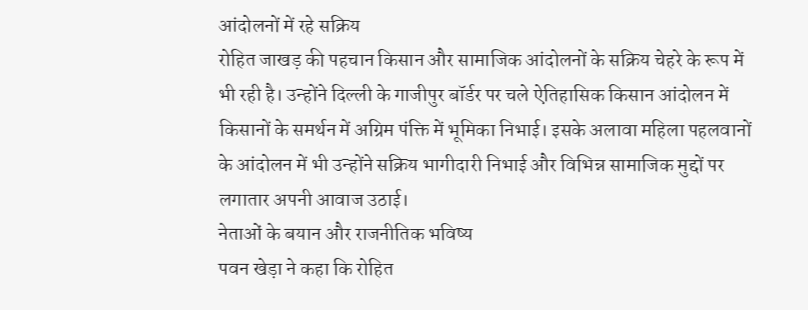आंदोलनों में रहे सक्रिय
रोहित जाखड़ की पहचान किसान और सामाजिक आंदोलनों के सक्रिय चेहरे के रूप में भी रही है। उन्होंने दिल्ली के गाजीपुर बॉर्डर पर चले ऐतिहासिक किसान आंदोलन में किसानों के समर्थन में अग्रिम पंक्ति में भूमिका निभाई। इसके अलावा महिला पहलवानों के आंदोलन में भी उन्होंने सक्रिय भागीदारी निभाई और विभिन्न सामाजिक मुद्दों पर लगातार अपनी आवाज उठाई।
नेताओं के बयान और राजनीतिक भविष्य
पवन खेड़ा ने कहा कि रोहित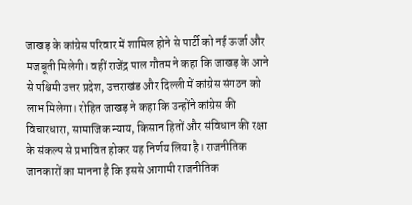जाखड़ के कांग्रेस परिवार में शामिल होने से पार्टी को नई ऊर्जा और मजबूती मिलेगी। वहीं राजेंद्र पाल गौतम ने कहा कि जाखड़ के आने से पश्चिमी उत्तर प्रदेश, उत्तराखंड और दिल्ली में कांग्रेस संगठन को लाभ मिलेगा। रोहित जाखड़ ने कहा कि उन्होंने कांग्रेस की विचारधारा, सामाजिक न्याय, किसान हितों और संविधान की रक्षा के संकल्प से प्रभावित होकर यह निर्णय लिया है। राजनीतिक जानकारों का मानना है कि इससे आगामी राजनीतिक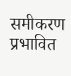समीकरण प्रभावित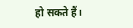हो सकते हैं।